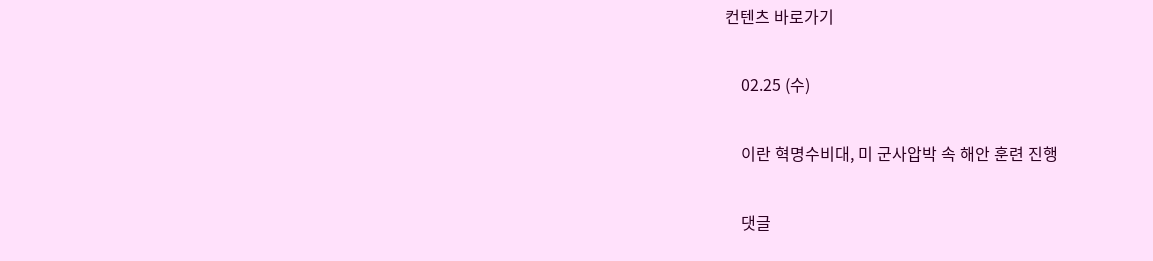컨텐츠 바로가기

    02.25 (수)

    이란 혁명수비대, 미 군사압박 속 해안 훈련 진행

    댓글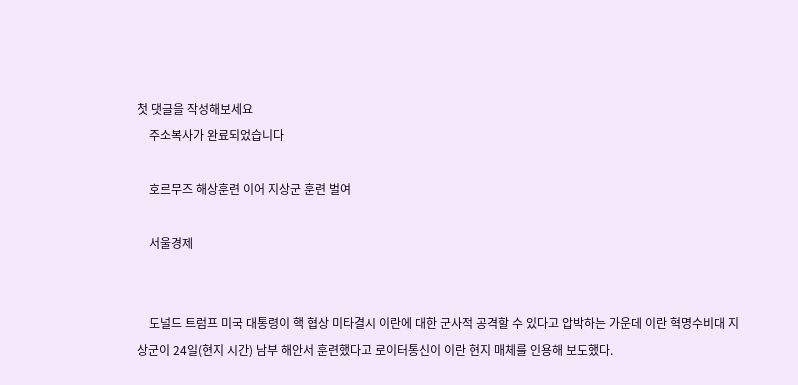첫 댓글을 작성해보세요
    주소복사가 완료되었습니다

    호르무즈 해상훈련 이어 지상군 훈련 벌여

    서울경제


    도널드 트럼프 미국 대통령이 핵 협상 미타결시 이란에 대한 군사적 공격할 수 있다고 압박하는 가운데 이란 혁명수비대 지상군이 24일(현지 시간) 남부 해안서 훈련했다고 로이터통신이 이란 현지 매체를 인용해 보도했다.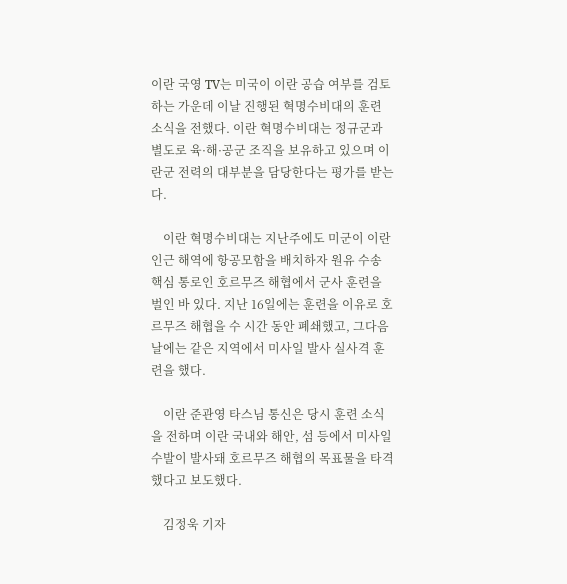이란 국영 TV는 미국이 이란 공습 여부를 검토하는 가운데 이날 진행된 혁명수비대의 훈련 소식을 전했다. 이란 혁명수비대는 정규군과 별도로 육·해·공군 조직을 보유하고 있으며 이란군 전력의 대부분을 담당한다는 평가를 받는다.

    이란 혁명수비대는 지난주에도 미군이 이란 인근 해역에 항공모함을 배치하자 원유 수송 핵심 통로인 호르무즈 해협에서 군사 훈련을 벌인 바 있다. 지난 16일에는 훈련을 이유로 호르무즈 해협을 수 시간 동안 폐쇄했고, 그다음 날에는 같은 지역에서 미사일 발사 실사격 훈련을 했다.

    이란 준관영 타스님 통신은 당시 훈련 소식을 전하며 이란 국내와 해안, 섬 등에서 미사일 수발이 발사돼 호르무즈 해협의 목표물을 타격했다고 보도했다.

    김정욱 기자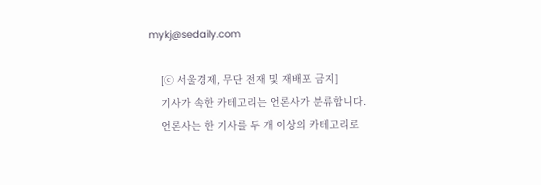mykj@sedaily.com

    [ⓒ 서울경제, 무단 전재 및 재배포 금지]
    기사가 속한 카테고리는 언론사가 분류합니다.
    언론사는 한 기사를 두 개 이상의 카테고리로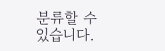분류할 수 있습니다.